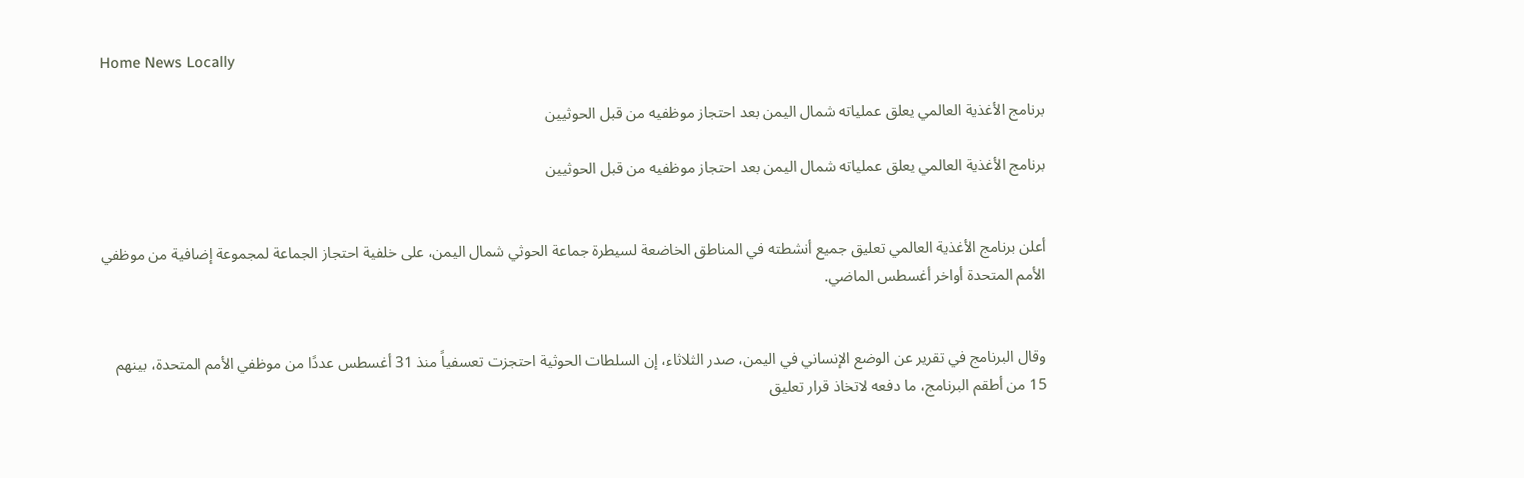Home News Locally

برنامج الأغذية العالمي يعلق عملياته شمال اليمن بعد احتجاز موظفيه من قبل الحوثيين

برنامج الأغذية العالمي يعلق عملياته شمال اليمن بعد احتجاز موظفيه من قبل الحوثيين


أعلن برنامج الأغذية العالمي تعليق جميع أنشطته في المناطق الخاضعة لسيطرة جماعة الحوثي شمال اليمن، على خلفية احتجاز الجماعة لمجموعة إضافية من موظفي الأمم المتحدة أواخر أغسطس الماضي.


وقال البرنامج في تقرير عن الوضع الإنساني في اليمن، صدر الثلاثاء، إن السلطات الحوثية احتجزت تعسفياً منذ 31 أغسطس عددًا من موظفي الأمم المتحدة، بينهم 15 من أطقم البرنامج، ما دفعه لاتخاذ قرار تعليق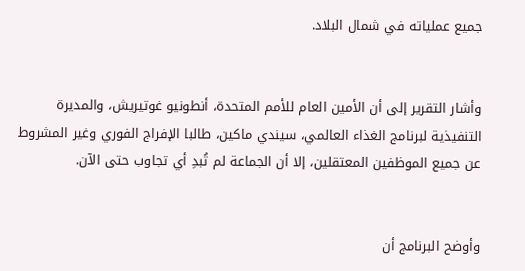جميع عملياته في شمال البلاد.


وأشار التقرير إلى أن الأمين العام للأمم المتحدة، أنطونيو غوتيريش، والمديرة التنفيذية لبرنامج الغذاء العالمي، سيندي ماكين، طالبا الإفراج الفوري وغير المشروط عن جميع الموظفين المعتقلين، إلا أن الجماعة لم تُبدِ أي تجاوب حتى الآن.


وأوضح البرنامج أن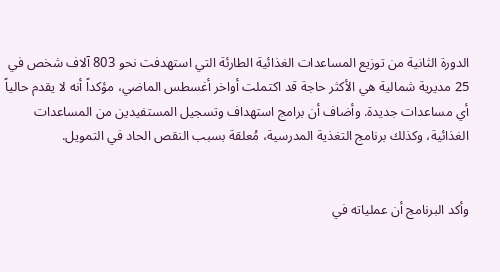الدورة الثانية من توزيع المساعدات الغذائية الطارئة التي استهدفت نحو 803 آلاف شخص في 25 مديرية شمالية هي الأكثر حاجة قد اكتملت أواخر أغسطس الماضي، مؤكداً أنه لا يقدم حالياً أي مساعدات جديدة. وأضاف أن برامج استهداف وتسجيل المستفيدين من المساعدات الغذائية، وكذلك برنامج التغذية المدرسية، مُعلقة بسبب النقص الحاد في التمويل.


وأكد البرنامج أن عملياته في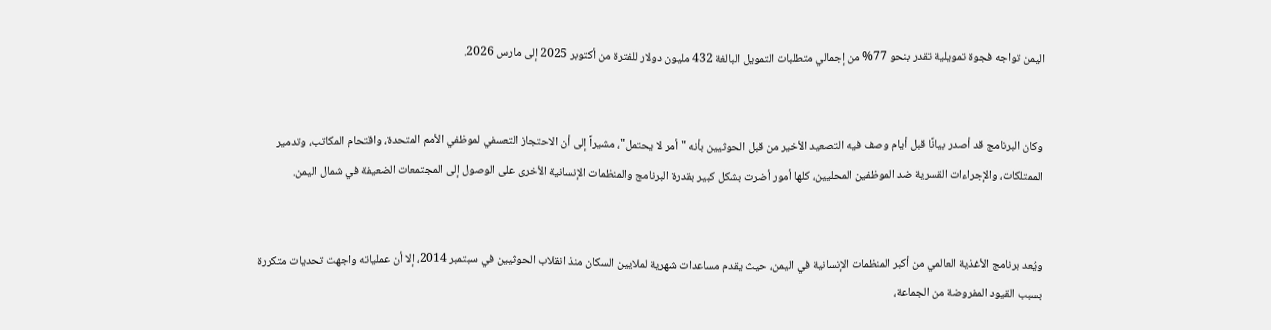اليمن تواجه فجوة تمويلية تقدر بنحو 77% من إجمالي متطلبات التمويل البالغة 432 مليون دولار للفترة من أكتوبر 2025 إلى مارس 2026.


وكان البرنامج قد أصدر بيانًا قبل أيام وصف فيه التصعيد الأخير من قبل الحوثيين بأنه "أمر لا يحتمل"، مشيراً إلى أن الاحتجاز التعسفي لموظفي الأمم المتحدة، واقتحام المكاتب، وتدمير الممتلكات، والإجراءات القسرية ضد الموظفين المحليين، كلها أمور أضرت بشكل كبير بقدرة البرنامج والمنظمات الإنسانية الأخرى على الوصول إلى المجتمعات الضعيفة في شمال اليمن.


ويُعد برنامج الأغذية العالمي من أكبر المنظمات الإنسانية في اليمن، حيث يقدم مساعدات شهرية لملايين السكان منذ انقلاب الحوثيين في سبتمبر 2014، إلا أن عملياته واجهت تحديات متكررة بسبب القيود المفروضة من الجماعة،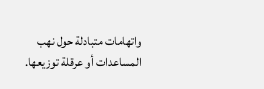واتهامات متبادلة حول نهب المساعدات أو عرقلة توزيعها.